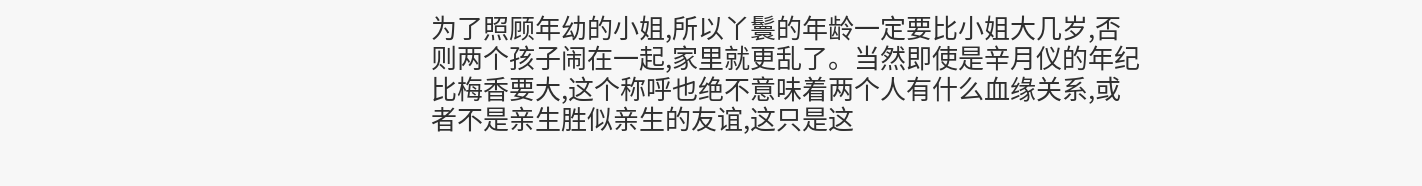为了照顾年幼的小姐,所以丫鬟的年龄一定要比小姐大几岁,否则两个孩子闹在一起,家里就更乱了。当然即使是辛月仪的年纪比梅香要大,这个称呼也绝不意味着两个人有什么血缘关系,或者不是亲生胜似亲生的友谊,这只是这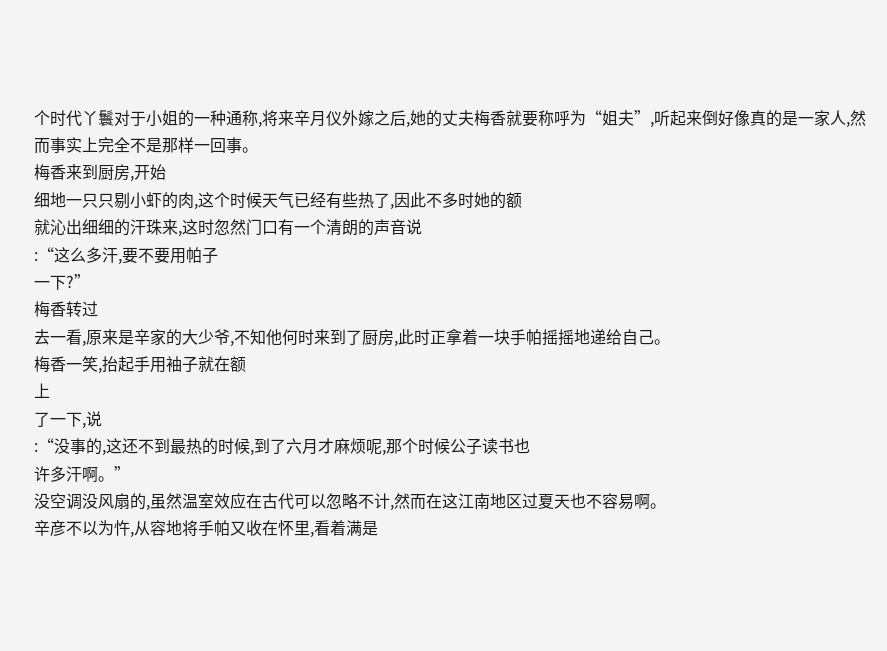个时代丫鬟对于小姐的一种通称,将来辛月仪外嫁之后,她的丈夫梅香就要称呼为“姐夫”,听起来倒好像真的是一家人,然而事实上完全不是那样一回事。
梅香来到厨房,开始
细地一只只剔小虾的肉,这个时候天气已经有些热了,因此不多时她的额
就沁出细细的汗珠来,这时忽然门口有一个清朗的声音说
:“这么多汗,要不要用帕子
一下?”
梅香转过
去一看,原来是辛家的大少爷,不知他何时来到了厨房,此时正拿着一块手帕摇摇地递给自己。
梅香一笑,抬起手用袖子就在额
上
了一下,说
:“没事的,这还不到最热的时候,到了六月才麻烦呢,那个时候公子读书也
许多汗啊。”
没空调没风扇的,虽然温室效应在古代可以忽略不计,然而在这江南地区过夏天也不容易啊。
辛彦不以为忤,从容地将手帕又收在怀里,看着满是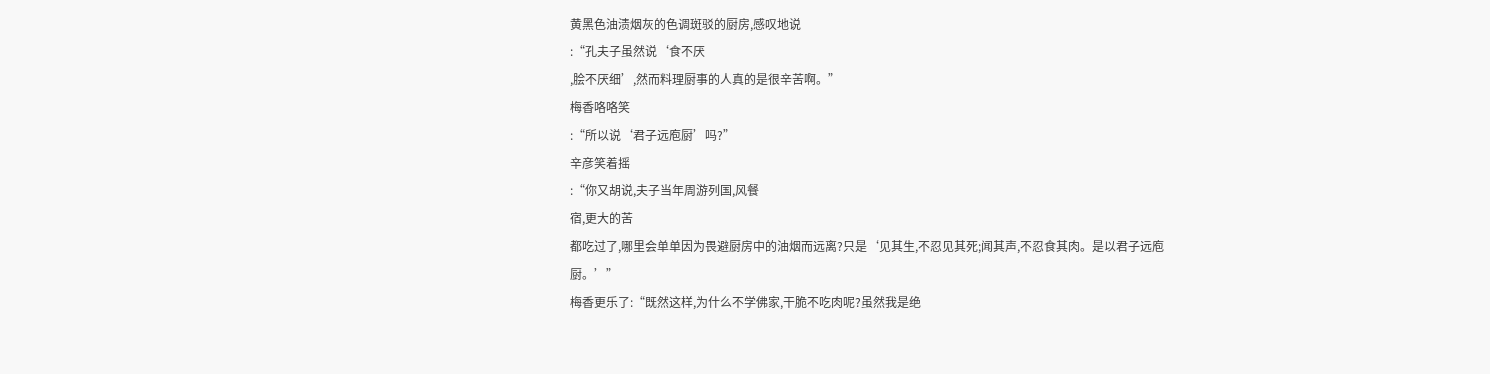黄黑色油渍烟灰的色调斑驳的厨房,感叹地说
:“孔夫子虽然说‘食不厌
,脍不厌细’,然而料理厨事的人真的是很辛苦啊。”
梅香咯咯笑
:“所以说‘君子远庖厨’吗?”
辛彦笑着摇
:“你又胡说,夫子当年周游列国,风餐
宿,更大的苦
都吃过了,哪里会单单因为畏避厨房中的油烟而远离?只是‘见其生,不忍见其死;闻其声,不忍食其肉。是以君子远庖厨。’”
梅香更乐了:“既然这样,为什么不学佛家,干脆不吃肉呢?虽然我是绝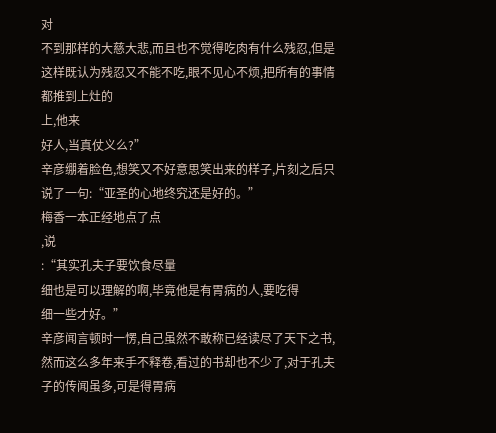对
不到那样的大慈大悲,而且也不觉得吃肉有什么残忍,但是这样既认为残忍又不能不吃,眼不见心不烦,把所有的事情都推到上灶的
上,他来
好人,当真仗义么?”
辛彦绷着脸色,想笑又不好意思笑出来的样子,片刻之后只说了一句:“亚圣的心地终究还是好的。”
梅香一本正经地点了点
,说
:“其实孔夫子要饮食尽量
细也是可以理解的啊,毕竟他是有胃病的人,要吃得
细一些才好。”
辛彦闻言顿时一愣,自己虽然不敢称已经读尽了天下之书,然而这么多年来手不释卷,看过的书却也不少了,对于孔夫子的传闻虽多,可是得胃病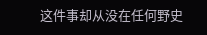这件事却从没在任何野史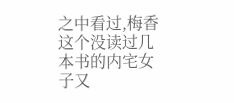之中看过,梅香这个没读过几本书的内宅女子又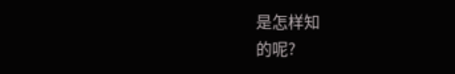是怎样知
的呢?